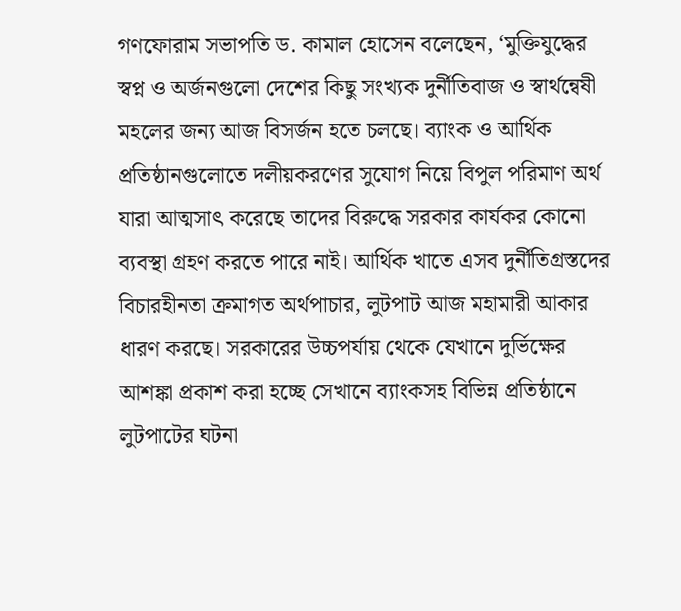গণফোরাম সভাপতি ড. কামাল হোসেন বলেছেন, ‘মুক্তিযুদ্ধের স্বপ্ন ও অর্জনগুলো দেশের কিছু সংখ্যক দুর্নীতিবাজ ও স্বার্থন্বেষী মহলের জন্য আজ বিসর্জন হতে চলছে। ব্যাংক ও আর্থিক প্রতিষ্ঠানগুলোতে দলীয়করণের সুযোগ নিয়ে বিপুল পরিমাণ অর্থ যারা আত্মসাৎ করেছে তাদের বিরুদ্ধে সরকার কার্যকর কোনো ব্যবস্থা গ্রহণ করতে পারে নাই। আর্থিক খাতে এসব দুর্নীতিগ্রস্তদের বিচারহীনতা ক্রমাগত অর্থপাচার, লুটপাট আজ মহামারী আকার ধারণ করছে। সরকারের উচ্চপর্যায় থেকে যেখানে দুর্ভিক্ষের আশঙ্কা প্রকাশ করা হচ্ছে সেখানে ব্যাংকসহ বিভিন্ন প্রতিষ্ঠানে লুটপাটের ঘটনা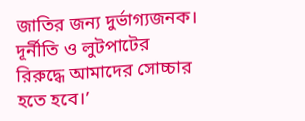জাতির জন্য দুর্ভাগ্যজনক। দূর্নীতি ও লুটপাটের রিরুদ্ধে আমাদের সোচ্চার হতে হবে।’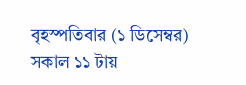বৃহস্পতিবার (১ ডিসেম্বর) সকাল ১১ টায়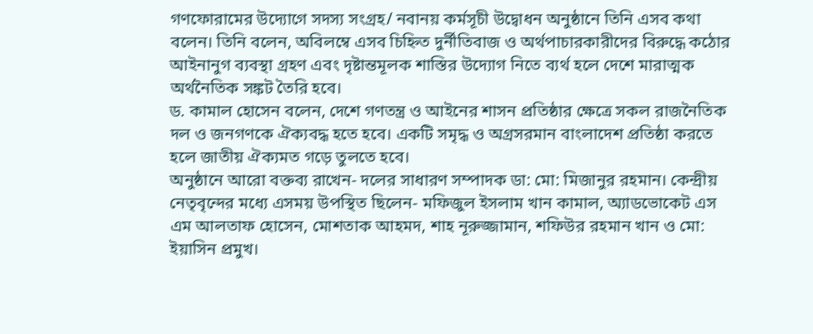গণফোরামের উদ্যোগে সদস্য সংগ্রহ/ নবানয় কর্মসূচী উদ্বোধন অনুষ্ঠানে তিনি এসব কথা বলেন। তিনি বলেন, অবিলম্বে এসব চিহ্নিত দুর্নীতিবাজ ও অর্থপাচারকারীদের বিরুদ্ধে কঠোর আইনানুগ ব্যবস্থা গ্রহণ এবং দৃষ্টান্তমূলক শাস্তির উদ্যোগ নিতে ব্যর্থ হলে দেশে মারাত্মক অর্থনৈতিক সঙ্কট তৈরি হবে।
ড. কামাল হোসেন বলেন, দেশে গণতন্ত্র ও আইনের শাসন প্রতিষ্ঠার ক্ষেত্রে সকল রাজনৈতিক দল ও জনগণকে ঐক্যবদ্ধ হতে হবে। একটি সমৃদ্ধ ও অগ্রসরমান বাংলাদেশ প্রতিষ্ঠা করতে হলে জাতীয় ঐক্যমত গড়ে তুলতে হবে।
অনুষ্ঠানে আরো বক্তব্য রাখেন- দলের সাধারণ সম্পাদক ডা: মো: মিজানুর রহমান। কেন্দ্রীয় নেতৃবৃন্দের মধ্যে এসময় উপস্থিত ছিলেন- মফিজুল ইসলাম খান কামাল, অ্যাডভোকেট এস এম আলতাফ হোসেন, মোশতাক আহমদ, শাহ নূরুজ্জামান, শফিউর রহমান খান ও মো: ইয়াসিন প্রমুখ।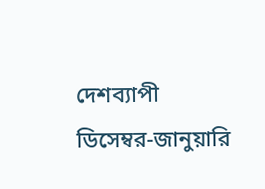দেশব্যাপী ডিসেম্বর-জানুয়ারি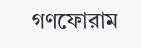গণফোরাম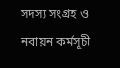সদস্য সংগ্রহ ও নবায়ন কর্মসূচী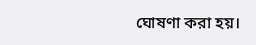ঘোষণা করা হয়।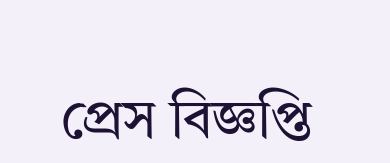প্রেস বিজ্ঞপ্তি